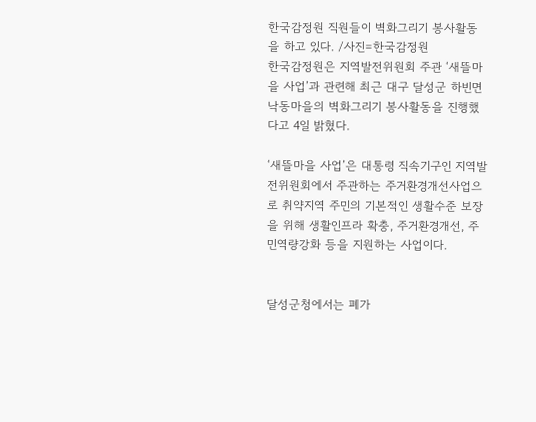한국감정원 직원들이 벽화그리기 봉사활동을 하고 있다. /사진=한국감정원
한국감정원은 지역발전위원회 주관 ‘새뜰마을 사업’과 관련해 최근 대구 달성군 하빈면 낙동마을의 벽화그리기 봉사활동을 진행했다고 4일 밝혔다.

‘새뜰마을 사업’은 대통령 직속기구인 지역발전위원회에서 주관하는 주거환경개선사업으로 취약지역 주민의 기본적인 생활수준 보장을 위해 생활인프라 확충, 주거환경개선, 주민역량강화 등을 지원하는 사업이다.


달성군청에서는 폐가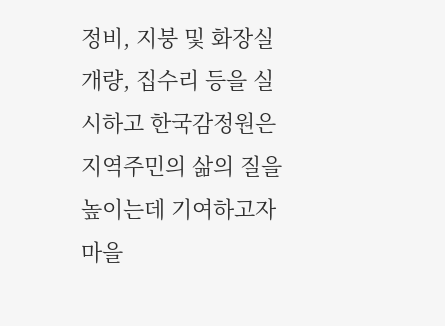정비, 지붕 및 화장실 개량, 집수리 등을 실시하고 한국감정원은 지역주민의 삶의 질을 높이는데 기여하고자 마을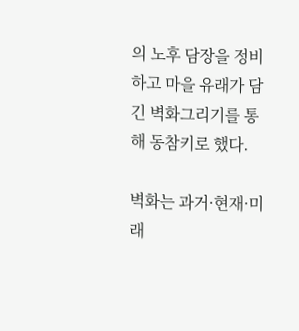의 노후 담장을 정비하고 마을 유래가 담긴 벽화그리기를 통해 동참키로 했다.

벽화는 과거·현재·미래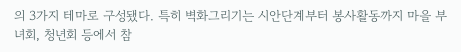의 3가지 테마로 구성됐다. 특히 벽화그리기는 시안단계부터 봉사활동까지 마을 부녀회, 청년회 등에서 참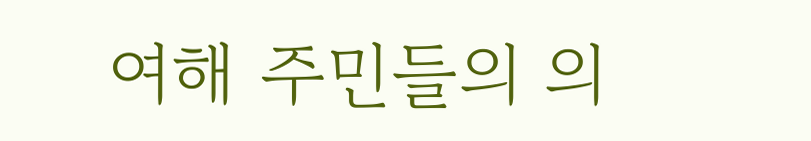여해 주민들의 의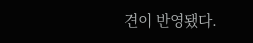견이 반영됐다.